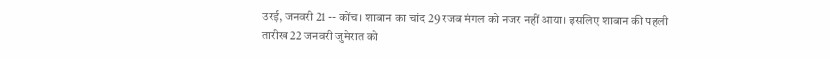उरई, जनवरी 21 -- कोंच। शाबान का चांद 29 रजब मंगल को नजर नहीं आया। इसलिए शाबान की पहली तारीख 22 जनवरी जुमेरात को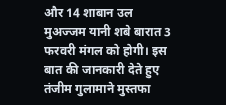और 14 शाबान उल मुअज्जम यानी शबे बारात 3 फरवरी मंगल को होगी। इस बात की जानकारी देते हुए तंजीम गुलामाने मुस्तफा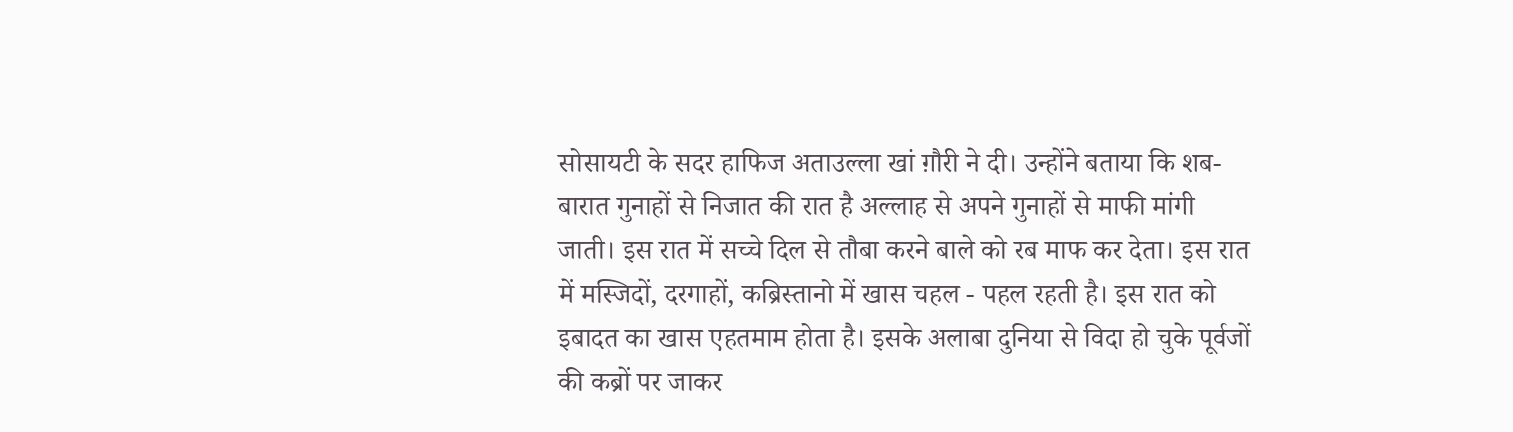सोसायटी के सदर हाफिज अताउल्ला खां ग़ौरी ने दी। उन्होंने बताया कि शब- बारात गुनाहों से निजात की रात है अल्लाह से अपने गुनाहों से माफी मांगी जाती। इस रात में सच्चे दिल से तौबा करने बाले को रब माफ कर देता। इस रात में मस्जिदों, दरगाहों, कब्रिस्तानो में खास चहल - पहल रहती है। इस रात को इबादत का खास एहतमाम होता है। इसके अलाबा दुनिया से विदा हो चुके पूर्वजों की कब्रों पर जाकर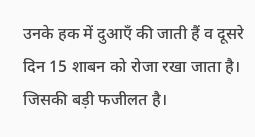उनके हक में दुआएँ की जाती हैं व दूसरे दिन 15 शाबन को रोजा रखा जाता है। जिसकी बड़ी फजीलत है।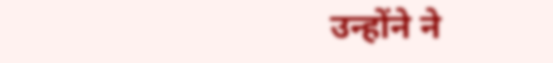उन्होंने ने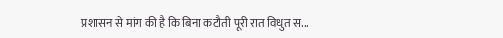प्रशासन से मांग की है कि बिना कटौती पूरी रात विधुत स...